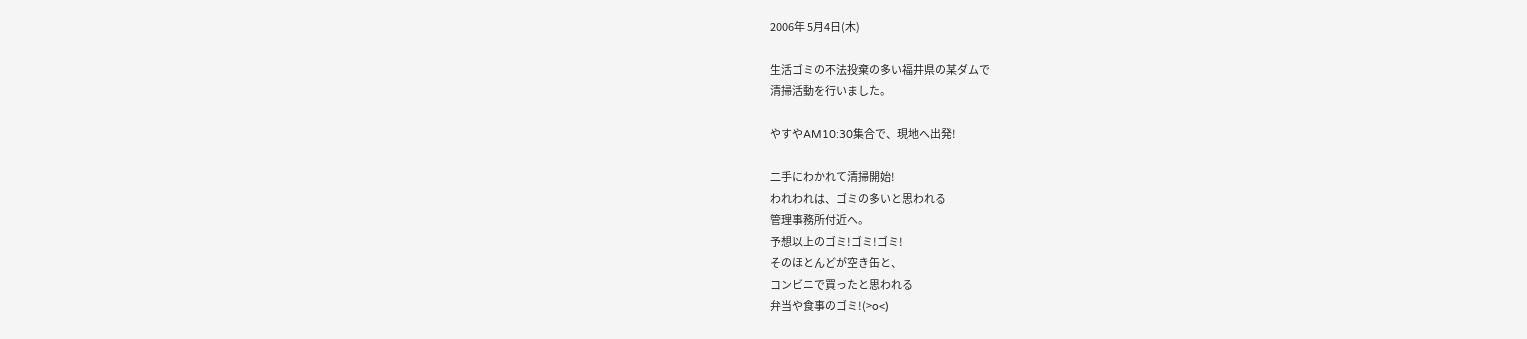2006年 5月4日(木)

生活ゴミの不法投棄の多い福井県の某ダムで
清掃活動を行いました。

やすやAM10:30集合で、現地へ出発!

二手にわかれて清掃開始!
われわれは、ゴミの多いと思われる
管理事務所付近へ。
予想以上のゴミ!ゴミ!ゴミ!
そのほとんどが空き缶と、
コンビニで買ったと思われる
弁当や食事のゴミ!(>o<)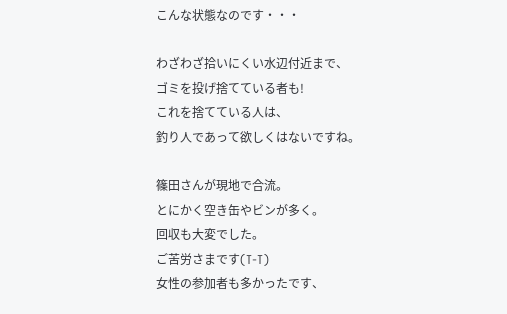こんな状態なのです・・・

わざわざ拾いにくい水辺付近まで、
ゴミを投げ捨てている者も!
これを捨てている人は、
釣り人であって欲しくはないですね。

篠田さんが現地で合流。
とにかく空き缶やビンが多く。
回収も大変でした。
ご苦労さまです(T-T)
女性の参加者も多かったです、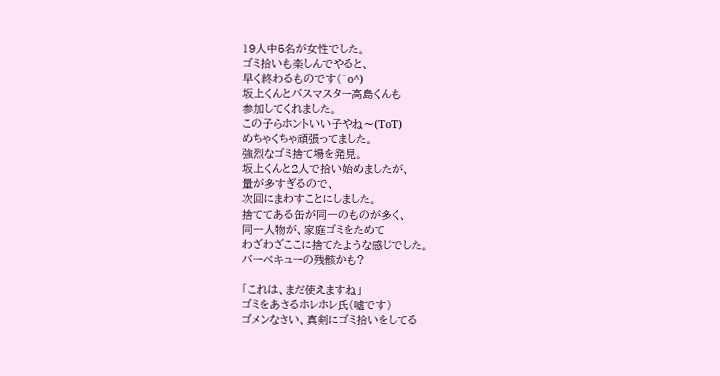19人中5名が女性でした。
ゴミ拾いも楽しんでやると、
早く終わるものです(^o^)
坂上くんとバスマスター高島くんも
参加してくれました。
この子らホントいい子やね〜(ToT)
めちゃくちゃ頑張ってました。
強烈なゴミ捨て場を発見。
坂上くんと2人で拾い始めましたが、
量が多すぎるので、
次回にまわすことにしました。
捨ててある缶が同一のものが多く、
同一人物が、家庭ゴミをためて
わざわざここに捨てたような感じでした。
バーベキューの残骸かも?

「これは、まだ使えますね」
ゴミをあさるホレホレ氏(嘘です)
ゴメンなさい、真剣にゴミ拾いをしてる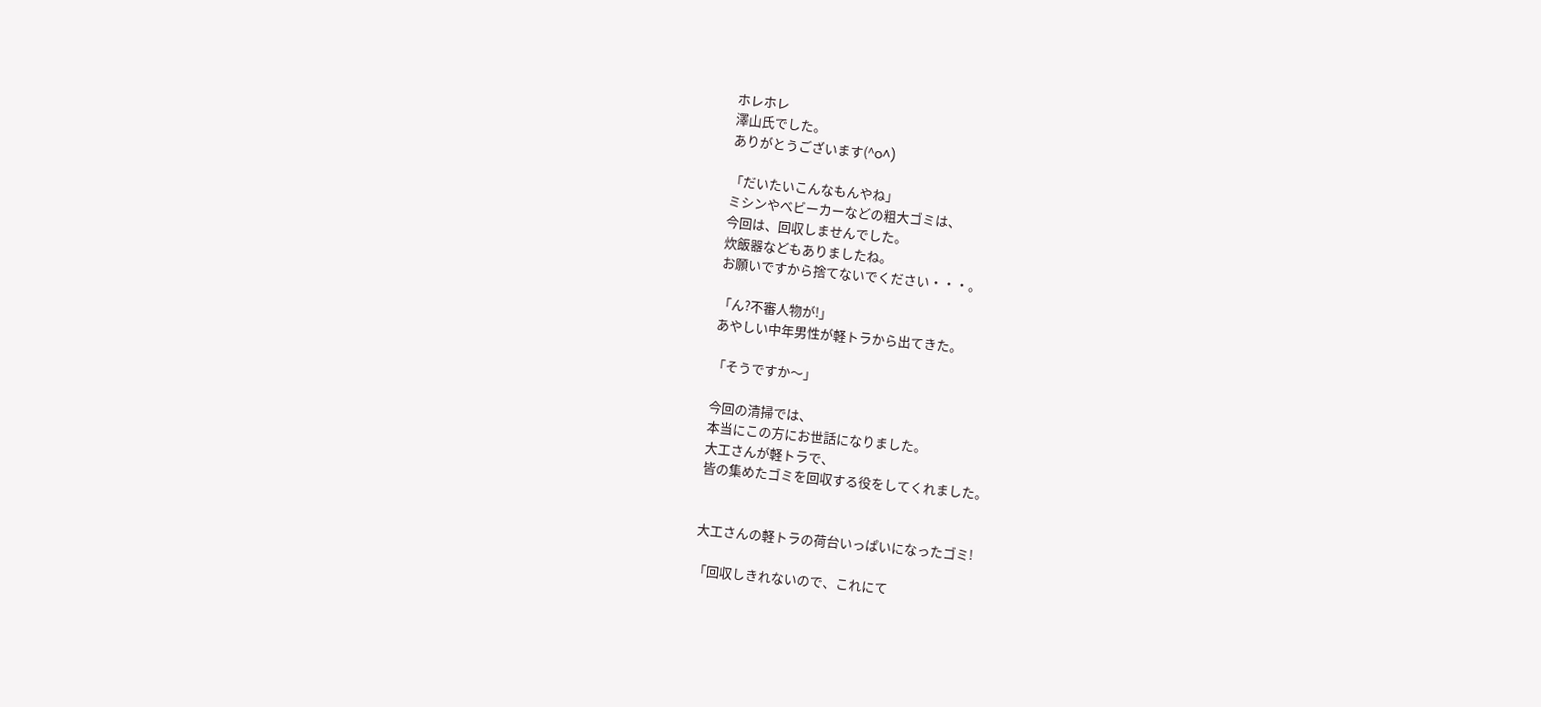ホレホレ
澤山氏でした。
ありがとうございます(^o^)

「だいたいこんなもんやね」
ミシンやベビーカーなどの粗大ゴミは、
今回は、回収しませんでした。
炊飯器などもありましたね。
お願いですから捨てないでください・・・。

「ん?不審人物が!」
あやしい中年男性が軽トラから出てきた。

「そうですか〜」

今回の清掃では、
本当にこの方にお世話になりました。
大工さんが軽トラで、
皆の集めたゴミを回収する役をしてくれました。


大工さんの軽トラの荷台いっぱいになったゴミ!

「回収しきれないので、これにて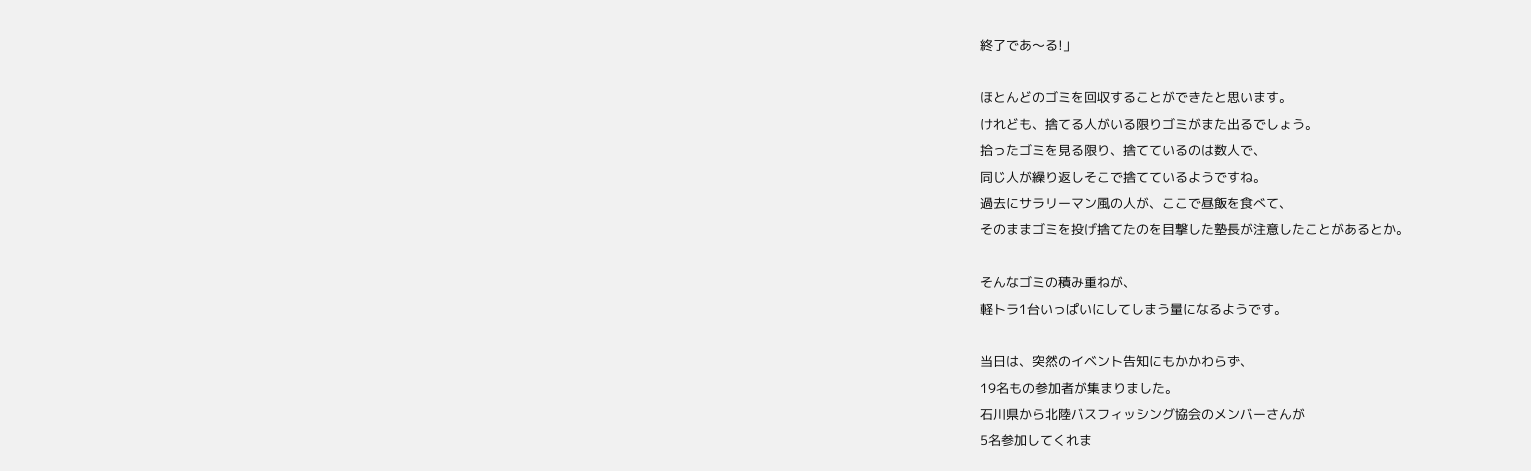終了であ〜る!」

ほとんどのゴミを回収することができたと思います。
けれども、捨てる人がいる限りゴミがまた出るでしょう。
拾ったゴミを見る限り、捨てているのは数人で、
同じ人が繰り返しそこで捨てているようですね。
過去にサラリーマン風の人が、ここで昼飯を食べて、
そのままゴミを投げ捨てたのを目撃した塾長が注意したことがあるとか。

そんなゴミの積み重ねが、
軽トラ1台いっぱいにしてしまう量になるようです。

当日は、突然のイベント告知にもかかわらず、
19名もの参加者が集まりました。
石川県から北陸バスフィッシング協会のメンバーさんが
5名参加してくれま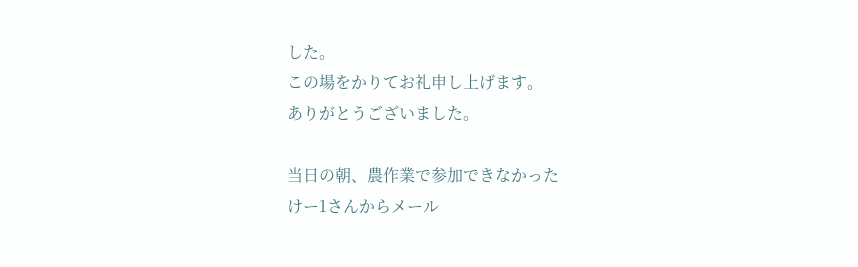した。
この場をかりてお礼申し上げます。
ありがとうございました。

当日の朝、農作業で参加できなかった
けー1さんからメール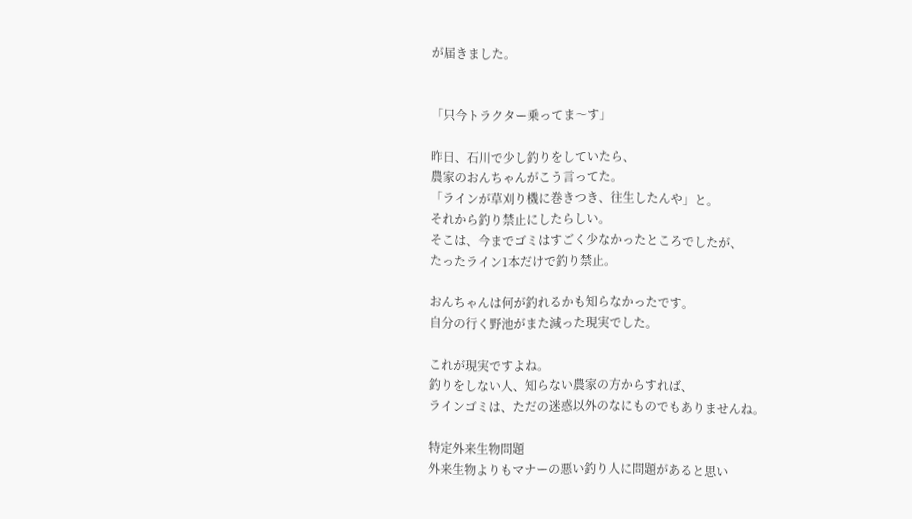が届きました。


「只今トラクター乗ってま〜す」

昨日、石川で少し釣りをしていたら、
農家のおんちゃんがこう言ってた。
「ラインが草刈り機に巻きつき、往生したんや」と。
それから釣り禁止にしたらしい。
そこは、今までゴミはすごく少なかったところでしたが、
たったライン1本だけで釣り禁止。

おんちゃんは何が釣れるかも知らなかったです。
自分の行く野池がまた減った現実でした。

これが現実ですよね。
釣りをしない人、知らない農家の方からすれば、
ラインゴミは、ただの迷惑以外のなにものでもありませんね。

特定外来生物問題
外来生物よりもマナーの悪い釣り人に問題があると思い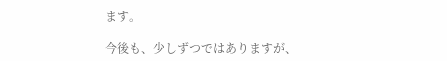ます。

今後も、少しずつではありますが、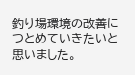釣り場環境の改善につとめていきたいと思いました。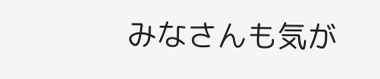みなさんも気が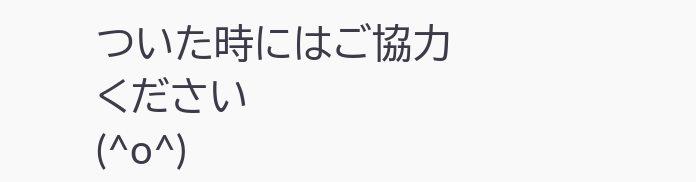ついた時にはご協力ください
(^o^)